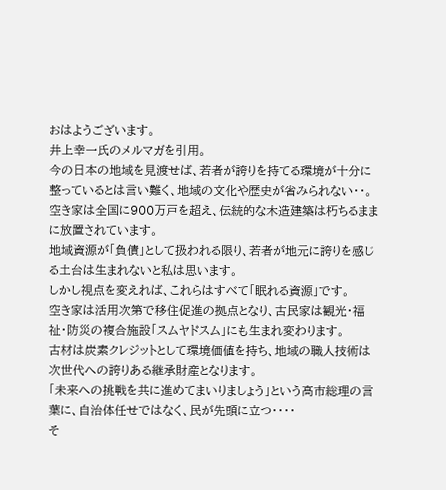おはようございます。
井上幸一氏のメルマガを引用。
今の日本の地域を見渡せば、若者が誇りを持てる環境が十分に整っているとは言い難く、地域の文化や歴史が省みられない・・。
空き家は全国に900万戸を超え、伝統的な木造建築は朽ちるままに放置されています。
地域資源が「負債」として扱われる限り、若者が地元に誇りを感じる土台は生まれないと私は思います。
しかし視点を変えれば、これらはすべて「眠れる資源」です。
空き家は活用次第で移住促進の拠点となり、古民家は観光・福祉・防災の複合施設「スムヤドスム」にも生まれ変わります。
古材は炭素クレジットとして環境価値を持ち、地域の職人技術は次世代への誇りある継承財産となります。
「未来への挑戦を共に進めてまいりましょう」という高市総理の言葉に、自治体任せではなく、民が先頭に立つ・・・・
そ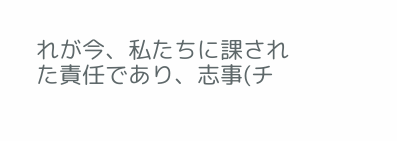れが今、私たちに課された責任であり、志事(チ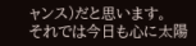ャンス)だと思います。
それでは今日も心に太陽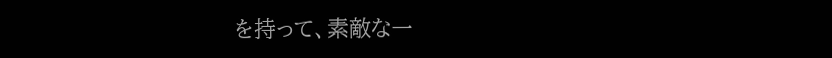を持って、素敵な一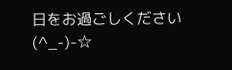日をお過ごしください(^_-)-☆